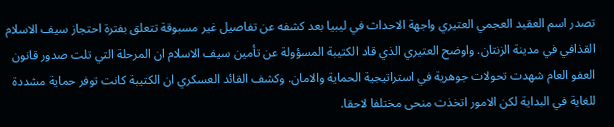تصدر اسم العقيد العجمي العتيري واجهة الاحداث في ليبيا بعد كشفه عن تفاصيل غير مسبوقة تتعلق بفترة احتجاز سيف الاسلام القذافي في مدينة الزنتان. واوضح العتيري الذي قاد الكتيبة المسؤولة عن تأمين سيف الاسلام ان المرحلة التي تلت صدور قانون العفو العام شهدت تحولات جوهرية في استراتيجية الحماية والامان. وكشف القائد العسكري ان الكتيبة كانت توفر حماية مشددة للغاية في البداية لكن الامور اتخذت منحى مختلفا لاحقا.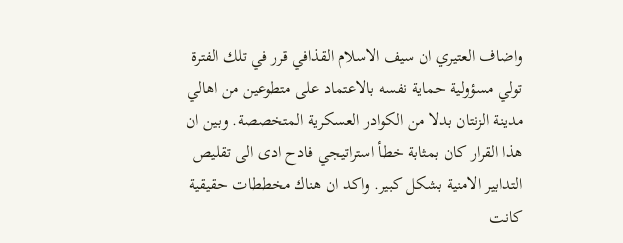واضاف العتيري ان سيف الاسلام القذافي قرر في تلك الفترة تولي مسؤولية حماية نفسه بالاعتماد على متطوعين من اهالي مدينة الزنتان بدلا من الكوادر العسكرية المتخصصة. وبين ان هذا القرار كان بمثابة خطأ استراتيجي فادح ادى الى تقليص التدابير الامنية بشكل كبير. واكد ان هناك مخططات حقيقية كانت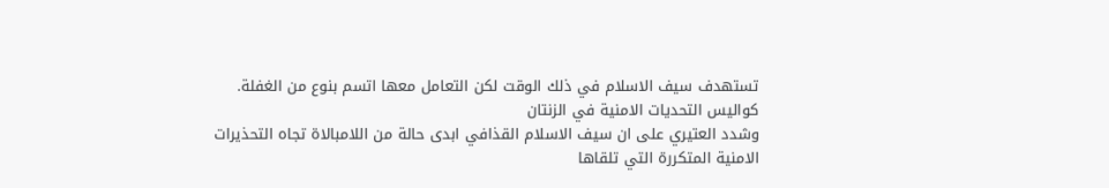تستهدف سيف الاسلام في ذلك الوقت لكن التعامل معها اتسم بنوع من الغفلة.
كواليس التحديات الامنية في الزنتان
وشدد العتيري على ان سيف الاسلام القذافي ابدى حالة من اللامبالاة تجاه التحذيرات الامنية المتكررة التي تلقاها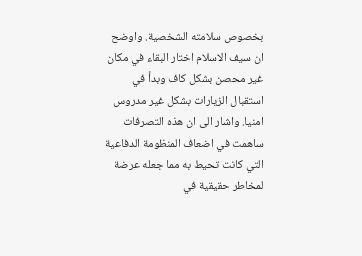بخصوص سلامته الشخصية. واوضح ان سيف الاسلام اختار البقاء في مكان غير محصن بشكل كاف وبدأ في استقبال الزيارات بشكل غير مدروس امنيا. واشار الى ان هذه التصرفات ساهمت في اضعاف المنظومة الدفاعية التي كانت تحيط به مما جعله عرضة لمخاطر حقيقية في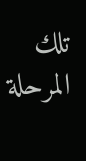تلك المرحلة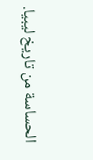الحساسة من تاريخ ليبيا.